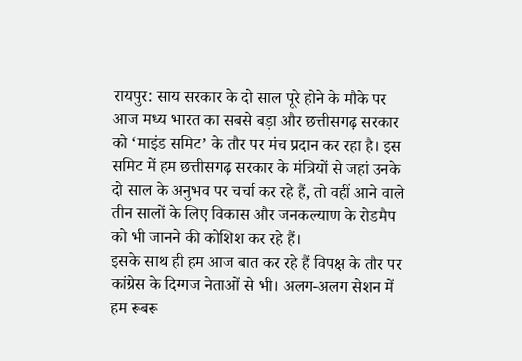रायपुर: साय सरकार के दो साल पूरे होने के मौके पर आज मध्य भारत का सबसे बड़ा और छत्तीसगढ़ सरकार को ‘माइंड समिट’ के तौर पर मंच प्रदान कर रहा है। इस समिट में हम छत्तीसगढ़ सरकार के मंत्रियों से जहां उनके दो साल के अनुभव पर चर्चा कर रहे हैं, तो वहीं आने वाले तीन सालों के लिए विकास और जनकल्याण के रोडमैप को भी जानने की कोशिश कर रहे हैं।
इसके साथ ही हम आज बात कर रहे हैं विपक्ष के तौर पर कांग्रेस के दिग्गज नेताओं से भी। अलग-अलग सेशन में हम रूबरू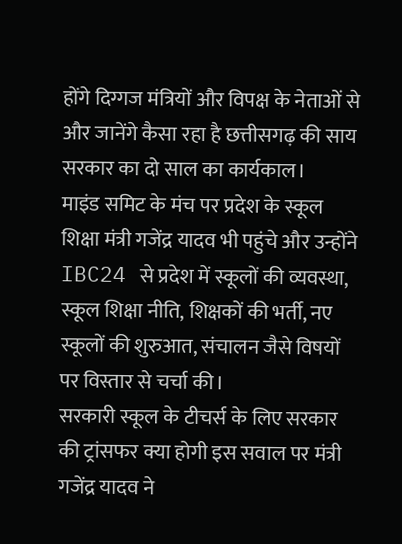होंगे दिग्गज मंत्रियों और विपक्ष के नेताओं से और जानेंगे कैसा रहा है छत्तीसगढ़ की साय सरकार का दो साल का कार्यकाल।
माइंड समिट के मंच पर प्रदेश के स्कूल शिक्षा मंत्री गजेंद्र यादव भी पहुंचे और उन्होंने IBC24 से प्रदेश में स्कूलों की व्यवस्था, स्कूल शिक्षा नीति, शिक्षकों की भर्ती, नए स्कूलों की शुरुआत, संचालन जैसे विषयों पर विस्तार से चर्चा की।
सरकारी स्कूल के टीचर्स के लिए सरकार की ट्रांसफर क्या होगी इस सवाल पर मंत्री गजेंद्र यादव ने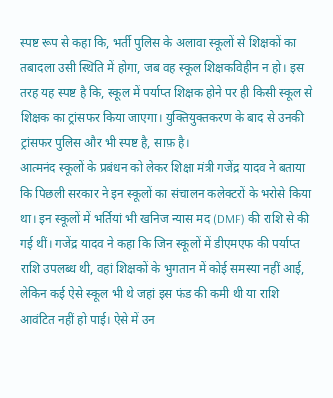स्पष्ट रूप से कहा कि, भर्ती पुलिस के अलावा स्कूलों से शिक्षकों का तबादला उसी स्थिति में होगा, जब वह स्कूल शिक्षकविहीन न हो। इस तरह यह स्पष्ट है कि, स्कूल में पर्याप्त शिक्षक होने पर ही किसी स्कूल से शिक्षक का ट्रांसफर किया जाएगा। युक्तियुक्तकरण के बाद से उनकी ट्रांसफर पुलिस और भी स्पष्ट है, साफ़ है।
आत्मनंद स्कूलों के प्रबंधन को लेकर शिक्षा मंत्री गजेंद्र यादव ने बताया कि पिछली सरकार ने इन स्कूलों का संचालन कलेक्टरों के भरोसे किया था। इन स्कूलों में भर्तियां भी खनिज न्यास मद (DMF) की राशि से की गई थीं। गजेंद्र यादव ने कहा कि जिन स्कूलों में डीएमएफ की पर्याप्त राशि उपलब्ध थी, वहां शिक्षकों के भुगतान में कोई समस्या नहीं आई, लेकिन कई ऐसे स्कूल भी थे जहां इस फंड की कमी थी या राशि आवंटित नहीं हो पाई। ऐसे में उन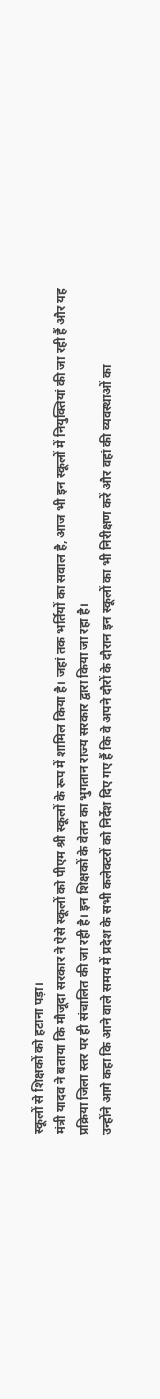स्कूलों से शिक्षकों को हटाना पड़ा।
मंत्री यादव ने बताया कि मौजूदा सरकार ने ऐसे स्कूलों को पीएम श्री स्कूलों के रूप में शामिल किया है। जहां तक भर्तियों का सवाल है, आज भी इन स्कूलों में नियुक्तियां की जा रही हैं और यह प्रक्रिया जिला स्तर पर ही संचालित की जा रही है। इन शिक्षकों के वेतन का भुगतान राज्य सरकार द्वारा किया जा रहा है।
उन्होंने आगे कहा कि आने वाले समय में प्रदेश के सभी कलेक्टरों को निर्देश दिए गए हैं कि वे अपने दौरों के दौरान इन स्कूलों का भी निरीक्षण करें और वहां की व्यवस्थाओं का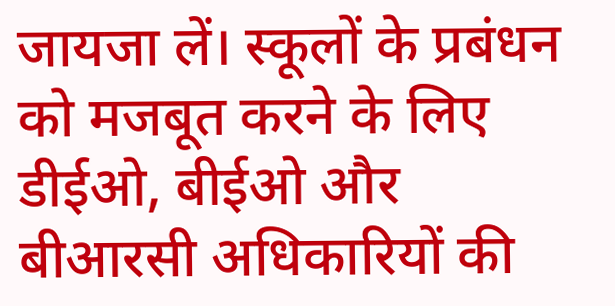जायजा लें। स्कूलों के प्रबंधन को मजबूत करने के लिए डीईओ, बीईओ और बीआरसी अधिकारियों की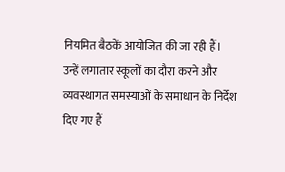नियमित बैठकें आयोजित की जा रही हैं। उन्हें लगातार स्कूलों का दौरा करने और व्यवस्थागत समस्याओं के समाधान के निर्देश दिए गए हैं